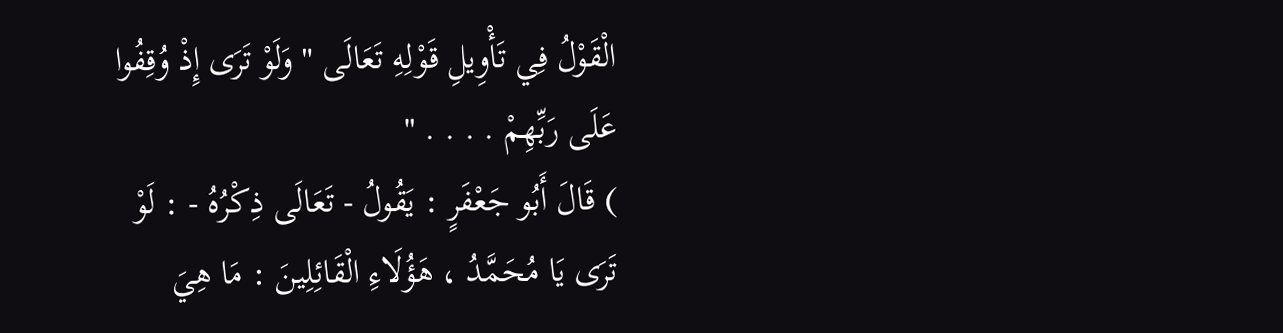الْقَوْلُ فِي تَأْوِيلِ قَوْلِهِ تَعَالَى " وَلَوْ تَرَى إِذْ وُقِفُوا عَلَى رَبِّهِمْ . . . . "
) قَالَ أَبُو جَعْفَرٍ : يَقُولُ - تَعَالَى ذِكْرُهُ - : لَوْ تَرَى يَا مُحَمَّدُ ، هَؤُلَاءِ الْقَائِلِينَ : مَا هِيَ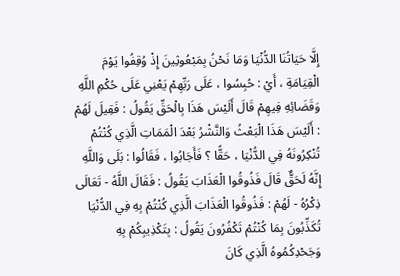إِلَّا حَيَاتُنَا الدُّنْيَا وَمَا نَحْنُ بِمَبْعُوثِينَ إِذْ وُقِفُوا يَوْمَ الْقِيَامَةِ ، أَيْ : حُبِسُوا ، عَلَى رَبِّهِمْ يَعْنِي عَلَى حُكْمِ اللَّهِ وَقَضَائِهِ فِيهِمْ قَالَ أَلَيْسَ هَذَا بِالْحَقِّ يَقُولُ : فَقِيلَ لَهُمْ : أَلَيْسَ هَذَا الْبَعْثُ وَالنَّشْرُ بَعْدَ الْمَمَاتِ الَّذِي كُنْتُمْ تُنْكِرُونَهُ فِي الدُّنْيَا ، حَقًّا ؟ فَأَجَابُوا ، فَقَالُوا : بَلَى وَاللَّهِ إِنَّهُ لَحَقٌّ قَالَ فَذُوقُوا الْعَذَابَ يَقُولُ : فَقَالَ اللَّهُ - تَعَالَى ذِكْرُهُ - لَهُمْ : فَذُوقُوا الْعَذَابَ الَّذِي كُنْتُمْ بِهِ فِي الدُّنْيَا تُكَذِّبُونَ بِمَا كُنْتُمْ تَكْفُرُونَ يَقُولُ : بِتَكْذِيبِكُمْ بِهِ وَجَحْدِكُمُوهُ الَّذِي كَانَ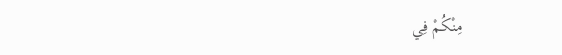مِنْكُمْ فِي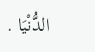الدُّنْيَا .